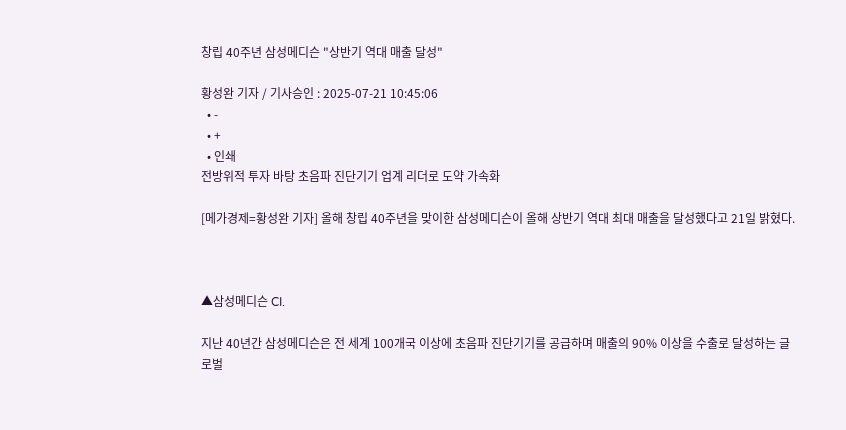창립 40주년 삼성메디슨 "상반기 역대 매출 달성"

황성완 기자 / 기사승인 : 2025-07-21 10:45:06
  • -
  • +
  • 인쇄
전방위적 투자 바탕 초음파 진단기기 업계 리더로 도약 가속화

[메가경제=황성완 기자] 올해 창립 40주년을 맞이한 삼성메디슨이 올해 상반기 역대 최대 매출을 달성했다고 21일 밝혔다.



▲삼성메디슨 CI.

지난 40년간 삼성메디슨은 전 세계 100개국 이상에 초음파 진단기기를 공급하며 매출의 90% 이상을 수출로 달성하는 글로벌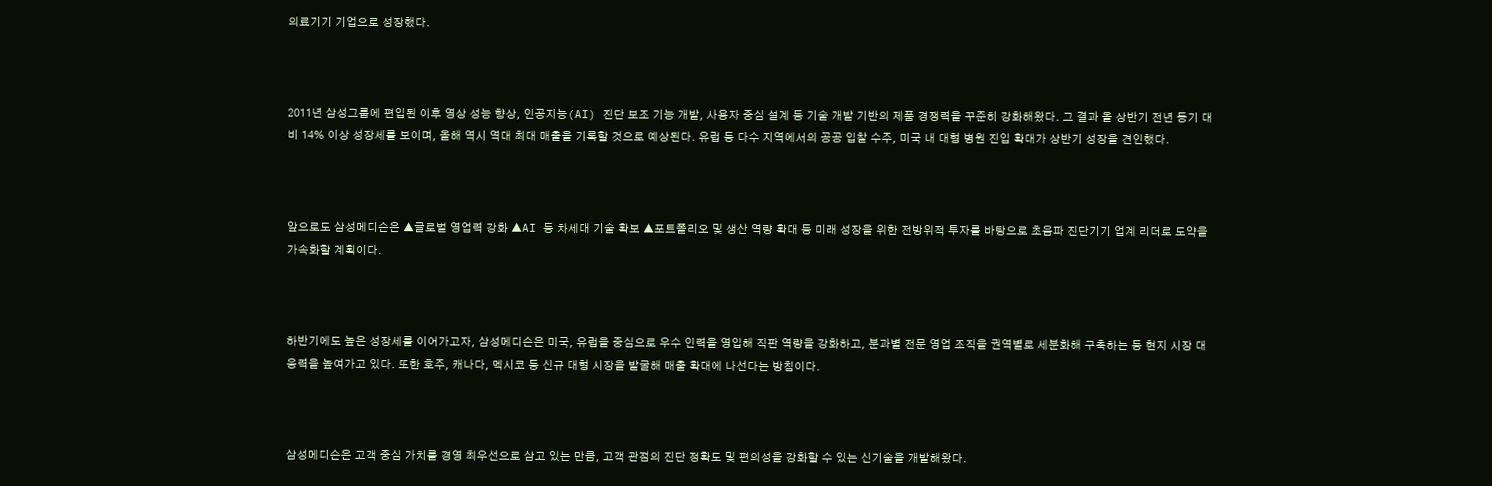의료기기 기업으로 성장했다.



2011년 삼성그룹에 편입된 이후 영상 성능 향상, 인공지능(AI) 진단 보조 기능 개발, 사용자 중심 설계 등 기술 개발 기반의 제품 경쟁력을 꾸준히 강화해왔다. 그 결과 올 상반기 전년 동기 대비 14% 이상 성장세를 보이며, 올해 역시 역대 최대 매출을 기록할 것으로 예상된다. 유럽 등 다수 지역에서의 공공 입찰 수주, 미국 내 대형 병원 진입 확대가 상반기 성장을 견인했다.



앞으로도 삼성메디슨은 ▲글로벌 영업력 강화 ▲AI 등 차세대 기술 확보 ▲포트폴리오 및 생산 역량 확대 등 미래 성장을 위한 전방위적 투자를 바탕으로 초음파 진단기기 업계 리더로 도약을 가속화할 계획이다.



하반기에도 높은 성장세를 이어가고자, 삼성메디슨은 미국, 유럽을 중심으로 우수 인력을 영입해 직판 역량을 강화하고, 분과별 전문 영업 조직을 권역별로 세분화해 구축하는 등 현지 시장 대응력을 높여가고 있다. 또한 호주, 캐나다, 멕시코 등 신규 대형 시장을 발굴해 매출 확대에 나선다는 방침이다.



삼성메디슨은 고객 중심 가치를 경영 최우선으로 삼고 있는 만큼, 고객 관점의 진단 정확도 및 편의성을 강화할 수 있는 신기술을 개발해왔다.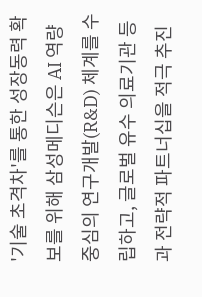'기술 초격차'를 통한 성장동력 확보를 위해 삼성메디슨은 AI 역량 중심의 연구개발(R&D) 체계를 수립하고, 글로벌 유수 의료기관 등과 전략적 파트너십을 적극 추진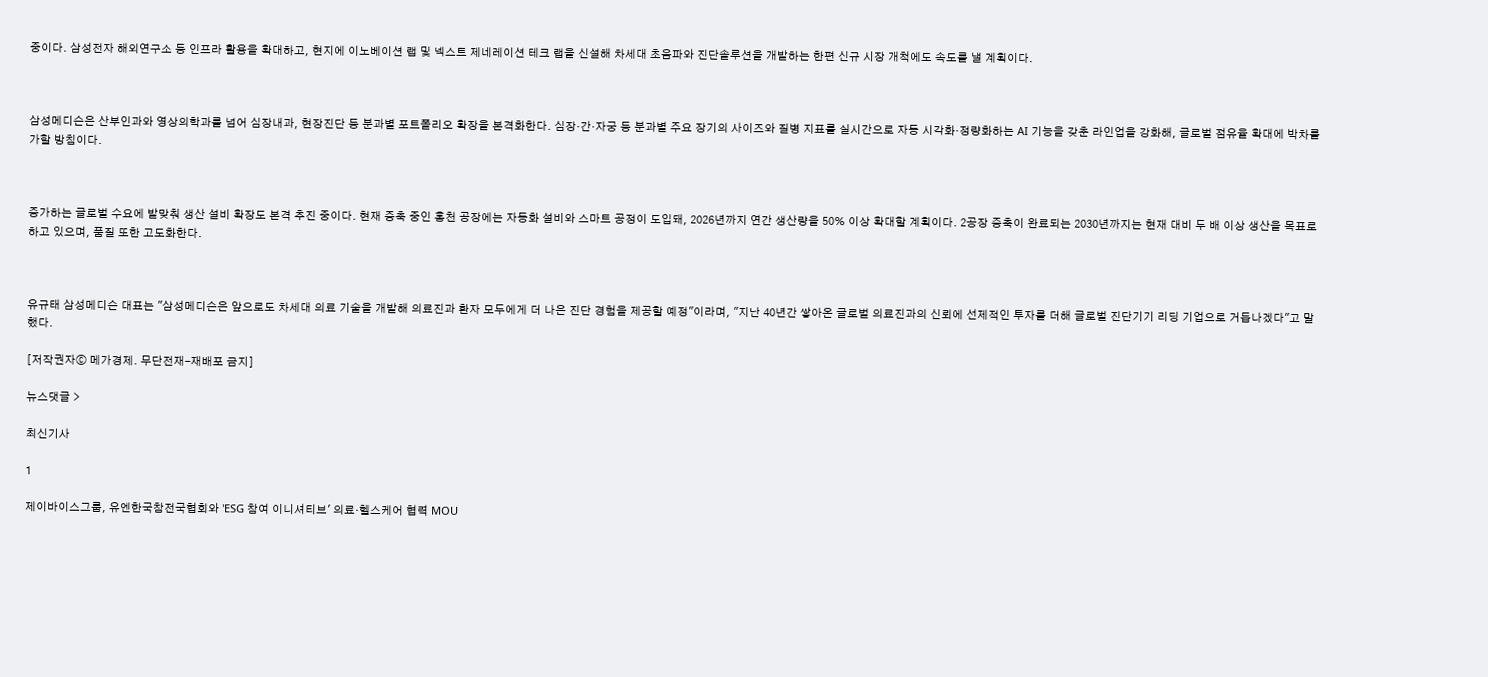중이다. 삼성전자 해외연구소 등 인프라 활용을 확대하고, 현지에 이노베이션 랩 및 넥스트 제네레이션 테크 랩을 신설해 차세대 초음파와 진단솔루션을 개발하는 한편 신규 시장 개척에도 속도를 낼 계획이다.



삼성메디슨은 산부인과와 영상의학과를 넘어 심장내과, 현장진단 등 분과별 포트폴리오 확장을 본격화한다. 심장·간·자궁 등 분과별 주요 장기의 사이즈와 질병 지표를 실시간으로 자동 시각화·정량화하는 AI 기능을 갖춘 라인업을 강화해, 글로벌 점유율 확대에 박차를 가할 방침이다.



증가하는 글로벌 수요에 발맞춰 생산 설비 확장도 본격 추진 중이다. 현재 증축 중인 홍천 공장에는 자동화 설비와 스마트 공정이 도입돼, 2026년까지 연간 생산량을 50% 이상 확대할 계획이다. 2공장 증축이 완료되는 2030년까지는 현재 대비 두 배 이상 생산을 목표로 하고 있으며, 품질 또한 고도화한다.



유규태 삼성메디슨 대표는 "삼성메디슨은 앞으로도 차세대 의료 기술을 개발해 의료진과 환자 모두에게 더 나은 진단 경험을 제공할 예정"이라며, "지난 40년간 쌓아온 글로벌 의료진과의 신뢰에 선제적인 투자를 더해 글로벌 진단기기 리딩 기업으로 거듭나겠다"고 말했다.

[저작권자ⓒ 메가경제. 무단전재-재배포 금지]

뉴스댓글 >

최신기사

1

제이바이스그룹, 유엔한국참전국협회와 'ESG 참여 이니셔티브' 의료·헬스케어 협력 MOU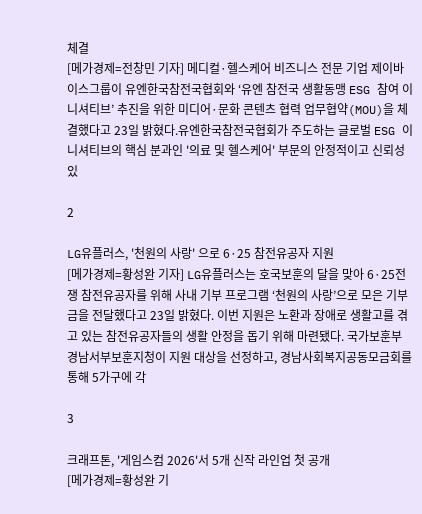체결
[메가경제=전창민 기자] 메디컬·헬스케어 비즈니스 전문 기업 제이바이스그룹이 유엔한국참전국협회와 ‘유엔 참전국 생활동맹 ESG 참여 이니셔티브’ 추진을 위한 미디어·문화 콘텐츠 협력 업무협약(MOU)을 체결했다고 23일 밝혔다.유엔한국참전국협회가 주도하는 글로벌 ESG 이니셔티브의 핵심 분과인 '의료 및 헬스케어' 부문의 안정적이고 신뢰성 있

2

LG유플러스, '천원의 사랑' 으로 6·25 참전유공자 지원
[메가경제=황성완 기자] LG유플러스는 호국보훈의 달을 맞아 6·25전쟁 참전유공자를 위해 사내 기부 프로그램 ‘천원의 사랑’으로 모은 기부금을 전달했다고 23일 밝혔다. 이번 지원은 노환과 장애로 생활고를 겪고 있는 참전유공자들의 생활 안정을 돕기 위해 마련됐다. 국가보훈부 경남서부보훈지청이 지원 대상을 선정하고, 경남사회복지공동모금회를 통해 5가구에 각

3

크래프톤, '게임스컴 2026'서 5개 신작 라인업 첫 공개
[메가경제=황성완 기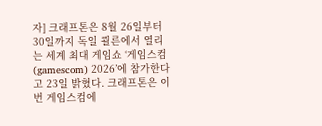자] 크래프톤은 8월 26일부터 30일까지 독일 쾰른에서 열리는 세계 최대 게임쇼 ‘게임스컴(gamescom) 2026’에 참가한다고 23일 밝혔다. 크래프톤은 이번 게임스컴에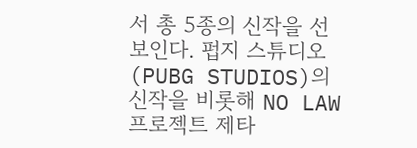서 총 5종의 신작을 선보인다. 펍지 스튜디오(PUBG STUDIOS)의 신작을 비롯해 NO LAW 프로젝트 제타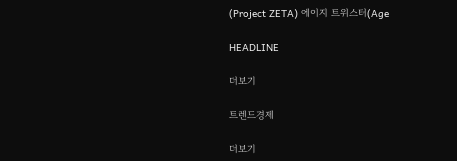(Project ZETA) 에이지 트위스터(Age

HEADLINE

더보기

트렌드경제

더보기